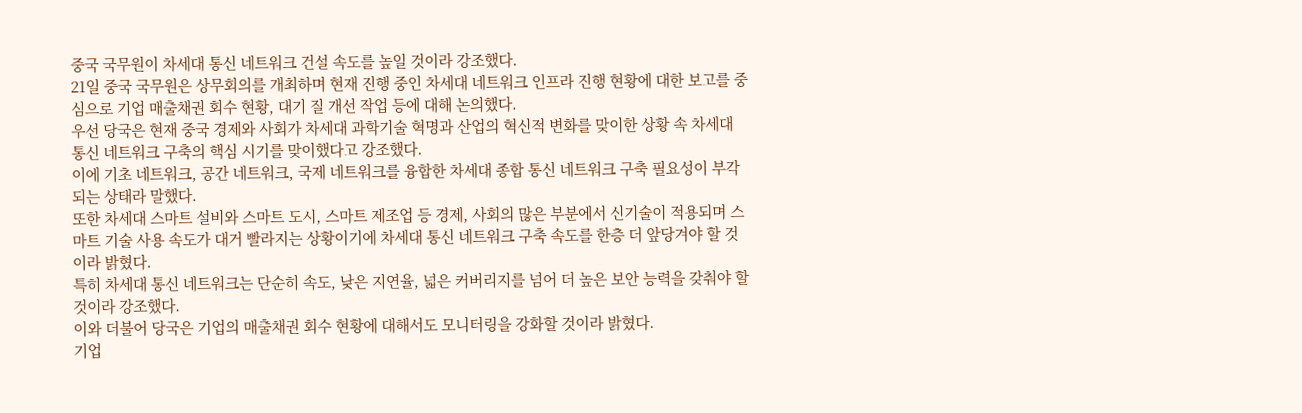중국 국무원이 차세대 통신 네트워크 건설 속도를 높일 것이라 강조했다.
21일 중국 국무원은 상무회의를 개최하며 현재 진행 중인 차세대 네트워크 인프라 진행 현황에 대한 보고를 중심으로 기업 매출채권 회수 현황, 대기 질 개선 작업 등에 대해 논의했다.
우선 당국은 현재 중국 경제와 사회가 차세대 과학기술 혁명과 산업의 혁신적 변화를 맞이한 상황 속 차세대 통신 네트워크 구축의 핵심 시기를 맞이했다고 강조했다.
이에 기초 네트워크, 공간 네트워크, 국제 네트워크를 융합한 차세대 종합 통신 네트워크 구축 필요성이 부각되는 상태라 말했다.
또한 차세대 스마트 설비와 스마트 도시, 스마트 제조업 등 경제, 사회의 많은 부분에서 신기술이 적용되며 스마트 기술 사용 속도가 대거 빨라지는 상황이기에 차세대 통신 네트워크 구축 속도를 한층 더 앞당겨야 할 것이라 밝혔다.
특히 차세대 통신 네트워크는 단순히 속도, 낮은 지연율, 넓은 커버리지를 넘어 더 높은 보안 능력을 갖춰야 할 것이라 강조했다.
이와 더불어 당국은 기업의 매출채권 회수 현황에 대해서도 모니터링을 강화할 것이라 밝혔다.
기업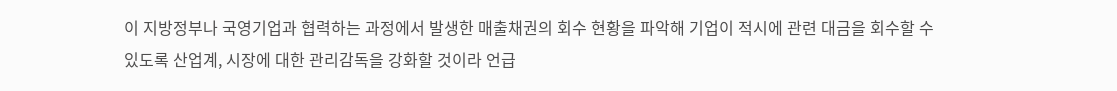이 지방정부나 국영기업과 협력하는 과정에서 발생한 매출채권의 회수 현황을 파악해 기업이 적시에 관련 대금을 회수할 수 있도록 산업계, 시장에 대한 관리감독을 강화할 것이라 언급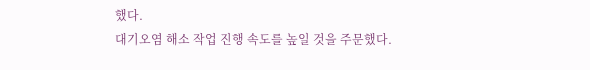했다.
대기오염 해소 작업 진행 속도를 높일 것을 주문했다.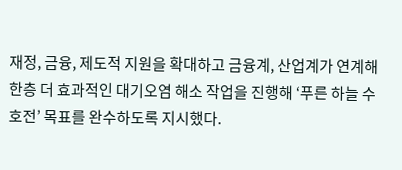재정, 금융, 제도적 지원을 확대하고 금융계, 산업계가 연계해 한층 더 효과적인 대기오염 해소 작업을 진행해 ‘푸른 하늘 수호전’ 목표를 완수하도록 지시했다.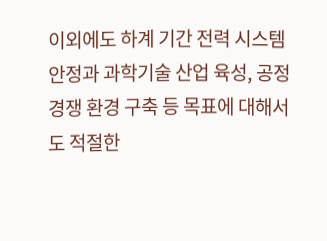이외에도 하계 기간 전력 시스템 안정과 과학기술 산업 육성, 공정 경쟁 환경 구축 등 목표에 대해서도 적절한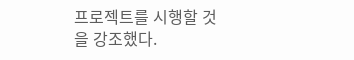프로젝트를 시행할 것을 강조했다.